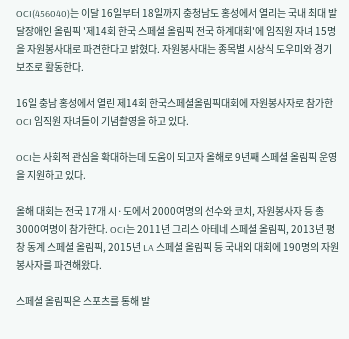OCI(456040)는 이달 16일부터 18일까지 충청남도 홍성에서 열리는 국내 최대 발달장애인 올림픽 '제14회 한국 스페셜 올림픽 전국 하계대회'에 임직원 자녀 15명을 자원봉사대로 파견한다고 밝혔다. 자원봉사대는 종목별 시상식 도우미와 경기 보조로 활동한다.

16일 충남 홍성에서 열린 제14회 한국스페셜올림픽대회에 자원봉사자로 참가한 OCI 임직원 자녀들이 기념촬영을 하고 있다.

OCI는 사회적 관심을 확대하는데 도움이 되고자 올해로 9년째 스페셜 올림픽 운영을 지원하고 있다.

올해 대회는 전국 17개 시·도에서 2000여명의 선수와 코치, 자원봉사자 등 총 3000여명이 참가한다. OCI는 2011년 그리스 아테네 스페셜 올림픽, 2013년 평창 동계 스페셜 올림픽, 2015년 LA 스페셜 올림픽 등 국내외 대회에 190명의 자원봉사자를 파견해왔다.

스페셜 올림픽은 스포츠를 통해 발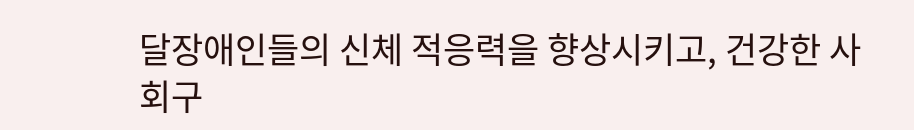달장애인들의 신체 적응력을 향상시키고, 건강한 사회구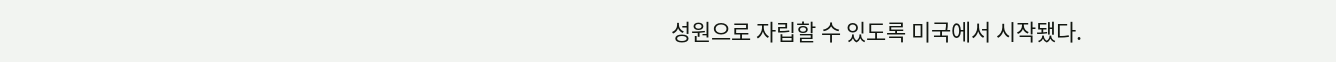성원으로 자립할 수 있도록 미국에서 시작됐다.